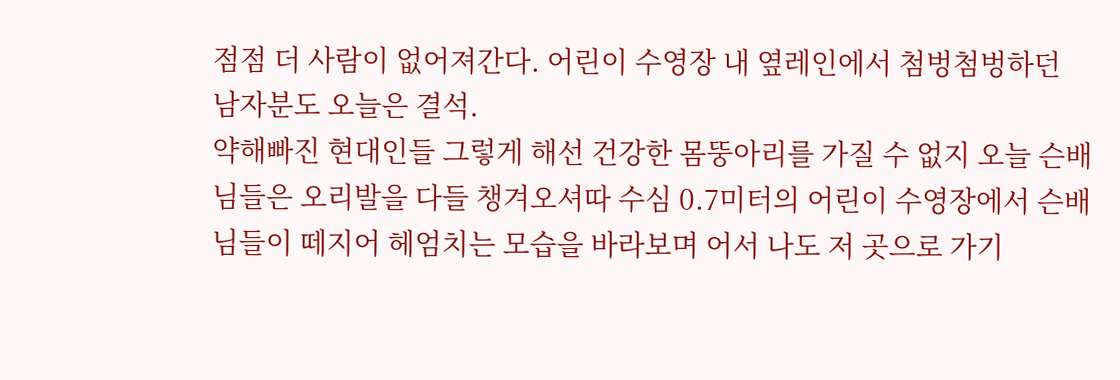점점 더 사람이 없어져간다. 어린이 수영장 내 옆레인에서 첨벙첨벙하던 남자분도 오늘은 결석.
약해빠진 현대인들 그렇게 해선 건강한 몸뚱아리를 가질 수 없지 오늘 슨배님들은 오리발을 다들 챙겨오셔따 수심 0.7미터의 어린이 수영장에서 슨배님들이 떼지어 헤엄치는 모습을 바라보며 어서 나도 저 곳으로 가기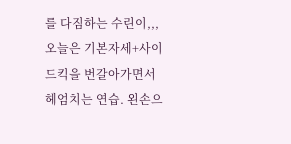를 다짐하는 수린이,,, 오늘은 기본자세+사이드킥을 번갈아가면서 헤엄치는 연습. 왼손으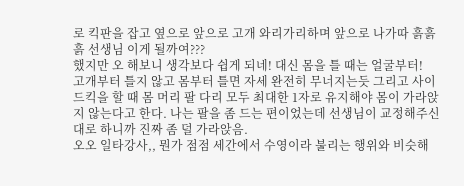로 킥판을 잡고 옆으로 앞으로 고개 와리가리하며 앞으로 나가따 흙흙흙 선생님 이게 될까여???
했지만 오 해보니 생각보다 쉽게 되네! 대신 몸을 틀 때는 얼굴부터!
고개부터 틀지 않고 몸부터 틀면 자세 완전히 무너지는듯 그리고 사이드킥을 할 때 몸 머리 팔 다리 모두 최대한 1자로 유지해야 몸이 가라앉지 않는다고 한다. 나는 팔을 좀 드는 편이었는데 선생님이 교정해주신대로 하니까 진짜 좀 덜 가라앉음.
오오 일타강사,, 뭔가 점점 세간에서 수영이라 불리는 행위와 비슷해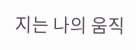지는 나의 움직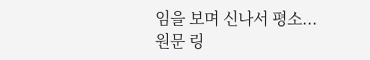임을 보며 신나서 평소...
원문 링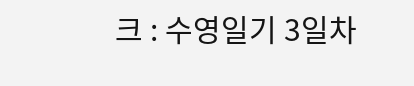크 : 수영일기 3일차